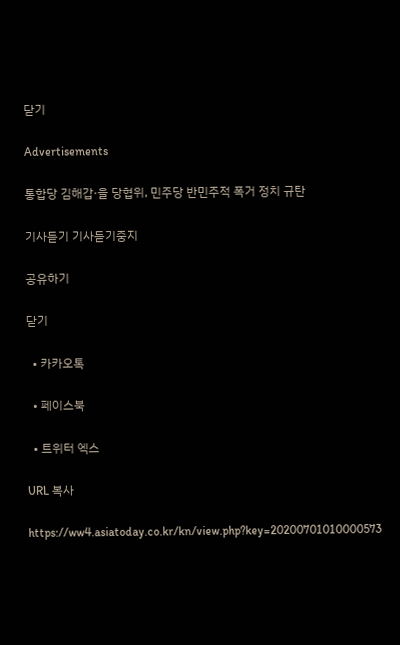닫기

Advertisements

통합당 김해갑·을 당협위, 민주당 반민주적 폭거 정치 규탄

기사듣기 기사듣기중지

공유하기

닫기

  • 카카오톡

  • 페이스북

  • 트위터 엑스

URL 복사

https://ww4.asiatoday.co.kr/kn/view.php?key=20200701010000573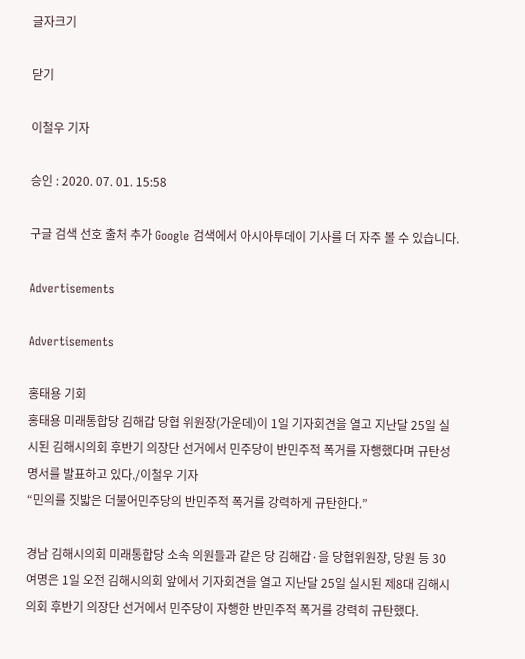글자크기

닫기

이철우 기자

승인 : 2020. 07. 01. 15:58

구글 검색 선호 출처 추가 Google 검색에서 아시아투데이 기사를 더 자주 볼 수 있습니다.

Advertisements

Advertisements

홍태용 기회
홍태용 미래통합당 김해갑 당협 위원장(가운데)이 1일 기자회견을 열고 지난달 25일 실시된 김해시의회 후반기 의장단 선거에서 민주당이 반민주적 폭거를 자행했다며 규탄성명서를 발표하고 있다./이철우 기자
“민의를 짓밟은 더불어민주당의 반민주적 폭거를 강력하게 규탄한다.”

경남 김해시의회 미래통합당 소속 의원들과 같은 당 김해갑·을 당협위원장, 당원 등 30여명은 1일 오전 김해시의회 앞에서 기자회견을 열고 지난달 25일 실시된 제8대 김해시의회 후반기 의장단 선거에서 민주당이 자행한 반민주적 폭거를 강력히 규탄했다.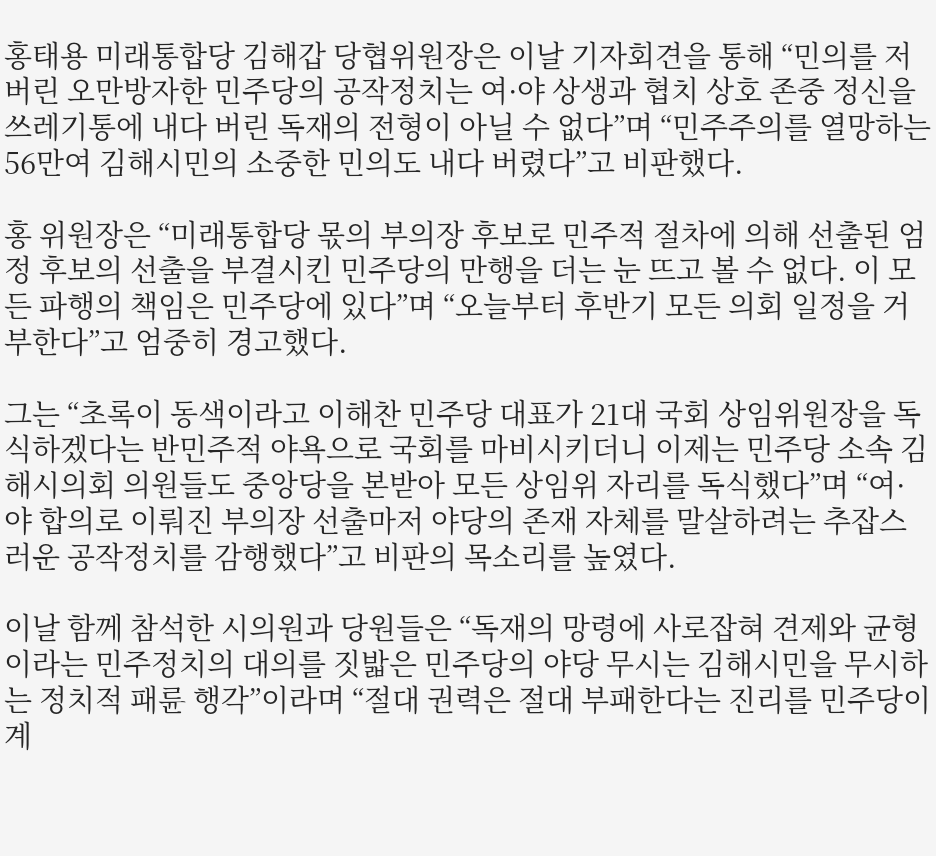홍태용 미래통합당 김해갑 당협위원장은 이날 기자회견을 통해 “민의를 저버린 오만방자한 민주당의 공작정치는 여·야 상생과 협치 상호 존중 정신을 쓰레기통에 내다 버린 독재의 전형이 아닐 수 없다”며 “민주주의를 열망하는 56만여 김해시민의 소중한 민의도 내다 버렸다”고 비판했다.

홍 위원장은 “미래통합당 몫의 부의장 후보로 민주적 절차에 의해 선출된 엄정 후보의 선출을 부결시킨 민주당의 만행을 더는 눈 뜨고 볼 수 없다. 이 모든 파행의 책임은 민주당에 있다”며 “오늘부터 후반기 모든 의회 일정을 거부한다”고 엄중히 경고했다.

그는 “초록이 동색이라고 이해찬 민주당 대표가 21대 국회 상임위원장을 독식하겠다는 반민주적 야욕으로 국회를 마비시키더니 이제는 민주당 소속 김해시의회 의원들도 중앙당을 본받아 모든 상임위 자리를 독식했다”며 “여·야 합의로 이뤄진 부의장 선출마저 야당의 존재 자체를 말살하려는 추잡스러운 공작정치를 감행했다”고 비판의 목소리를 높였다.

이날 함께 참석한 시의원과 당원들은 “독재의 망령에 사로잡혀 견제와 균형이라는 민주정치의 대의를 짓밟은 민주당의 야당 무시는 김해시민을 무시하는 정치적 패륜 행각”이라며 “절대 권력은 절대 부패한다는 진리를 민주당이 계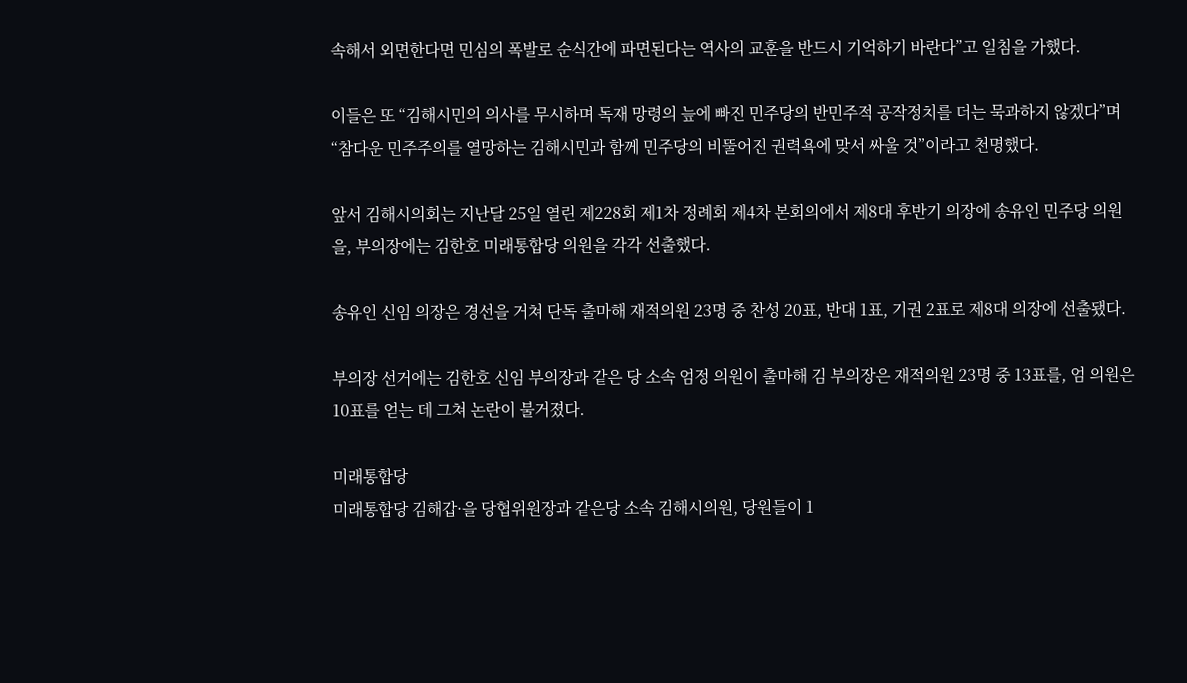속해서 외면한다면 민심의 폭발로 순식간에 파면된다는 역사의 교훈을 반드시 기억하기 바란다”고 일침을 가했다.

이들은 또 “김해시민의 의사를 무시하며 독재 망령의 늪에 빠진 민주당의 반민주적 공작정치를 더는 묵과하지 않겠다”며 “참다운 민주주의를 열망하는 김해시민과 함께 민주당의 비뚤어진 권력욕에 맞서 싸울 것”이라고 천명했다.

앞서 김해시의회는 지난달 25일 열린 제228회 제1차 정례회 제4차 본회의에서 제8대 후반기 의장에 송유인 민주당 의원을, 부의장에는 김한호 미래통합당 의원을 각각 선출했다.

송유인 신임 의장은 경선을 거쳐 단독 출마해 재적의원 23명 중 찬성 20표, 반대 1표, 기권 2표로 제8대 의장에 선출됐다.

부의장 선거에는 김한호 신임 부의장과 같은 당 소속 엄정 의원이 출마해 김 부의장은 재적의원 23명 중 13표를, 엄 의원은 10표를 얻는 데 그쳐 논란이 불거졌다.

미래통합당
미래통합당 김해갑·을 당협위원장과 같은당 소속 김해시의원, 당원들이 1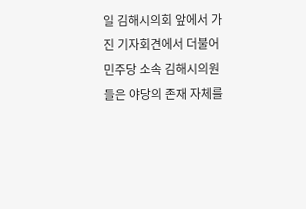일 김해시의회 앞에서 가진 기자회견에서 더불어민주당 소속 김해시의원들은 야당의 존재 자체를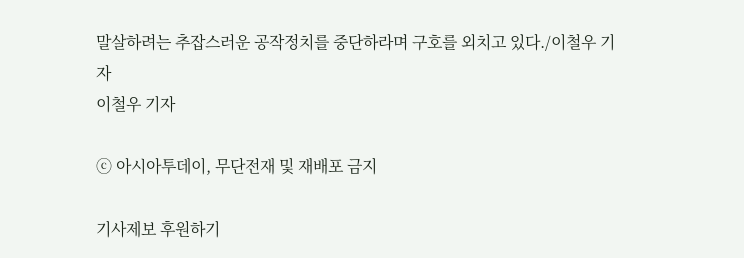말살하려는 추잡스러운 공작정치를 중단하라며 구호를 외치고 있다./이철우 기자
이철우 기자

ⓒ 아시아투데이, 무단전재 및 재배포 금지

기사제보 후원하기